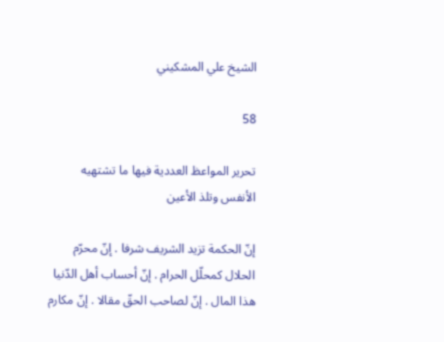الشيخ علي المشكيني

58

تحرير المواعظ العددية فيها ما تشتهيه الأنفس وتلذ الأعين

إنّ الحكمة تزيد الشريف شرفا . إنّ محرّم الحلال كمحلّل الحرام . إنّ أحساب أهل الدّنيا هذا المال . إنّ لصاحب الحقّ مقالا . إنّ مكارم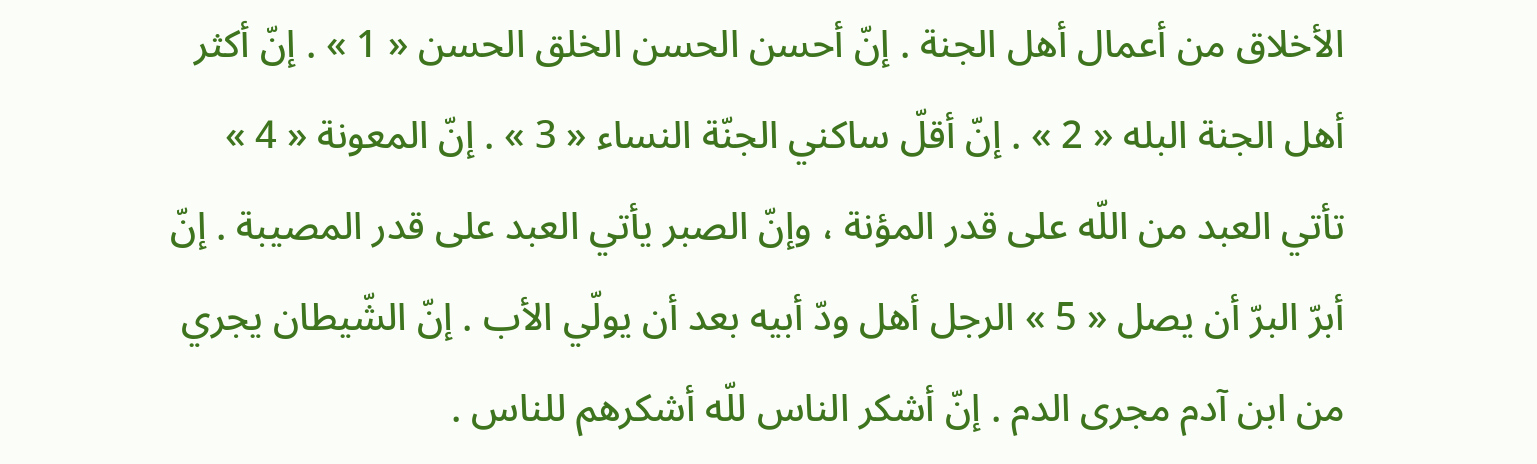الأخلاق من أعمال أهل الجنة . إنّ أحسن الحسن الخلق الحسن « 1 » . إنّ أكثر أهل الجنة البله « 2 » . إنّ أقلّ ساكني الجنّة النساء « 3 » . إنّ المعونة « 4 » تأتي العبد من اللّه على قدر المؤنة ، وإنّ الصبر يأتي العبد على قدر المصيبة . إنّ أبرّ البرّ أن يصل « 5 » الرجل أهل ودّ أبيه بعد أن يولّي الأب . إنّ الشّيطان يجري من ابن آدم مجرى الدم . إنّ أشكر الناس للّه أشكرهم للناس .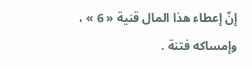إنّ إعطاء هذا المال قنية « 6 » ، وإمساكه فتنة .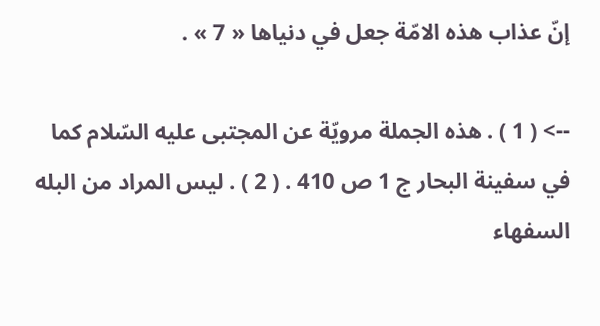إنّ عذاب هذه الامّة جعل في دنياها « 7 » .

--> ( 1 ) . هذه الجملة مرويّة عن المجتبى عليه السّلام كما في سفينة البحار ج 1 ص 410 . ( 2 ) . ليس المراد من البله السفهاء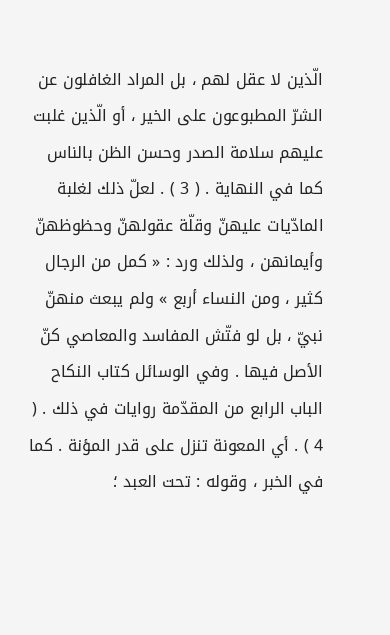الّذين لا عقل لهم ، بل المراد الغافلون عن الشرّ المطبوعون على الخير ، أو الّذين غلبت عليهم سلامة الصدر وحسن الظن بالناس كما في النهاية . ( 3 ) . لعلّ ذلك لغلبة المادّيات عليهنّ وقلّة عقولهنّ وحظوظهنّ وأيمانهن ، ولذلك ورد : « كمل من الرجال كثير ، ومن النساء أربع » ولم يبعث منهنّ نبيّ ، بل لو فتّش المفاسد والمعاصي كنّ الأصل فيها . وفي الوسائل كتاب النكاح الباب الرابع من المقدّمة روايات في ذلك . ( 4 ) . أي المعونة تنزل على قدر المؤنة . كما في الخبر ، وقوله : تحت العبد ؛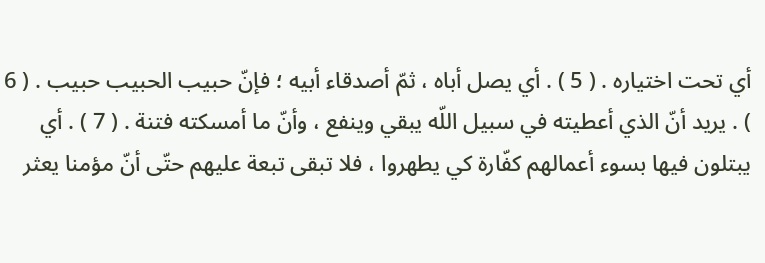أي تحت اختياره . ( 5 ) . أي يصل أباه ، ثمّ أصدقاء أبيه ؛ فإنّ حبيب الحبيب حبيب . ( 6 ) . يريد أنّ الذي أعطيته في سبيل اللّه يبقي وينفع ، وأنّ ما أمسكته فتنة . ( 7 ) . أي يبتلون فيها بسوء أعمالهم كفّارة كي يطهروا ، فلا تبقى تبعة عليهم حتّى أنّ مؤمنا يعثر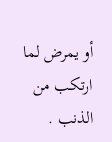أو يمرض لما ارتكب من الذنب .